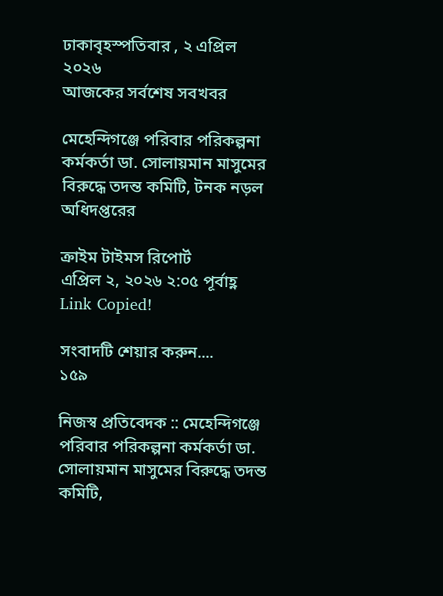ঢাকাবৃহস্পতিবার , ২ এপ্রিল ২০২৬
আজকের সর্বশেষ সবখবর

মেহেন্দিগঞ্জে পরিবার পরিকল্পনা কর্মকর্তা ডা. সোলায়মান মাসুমের বিরুদ্ধে তদন্ত কমিটি, টনক নড়ল অধিদপ্তরের

ক্রাইম টাইমস রিপোর্ট
এপ্রিল ২, ২০২৬ ২:০৫ পূর্বাহ্ণ
Link Copied!

সংবাদটি শেয়ার করুন....
১৫৯

নিজস্ব প্রতিবেদক :: মেহেন্দিগঞ্জে পরিবার পরিকল্পনা কর্মকর্তা ডা. সোলায়মান মাসুমের বিরুদ্ধে তদন্ত কমিটি,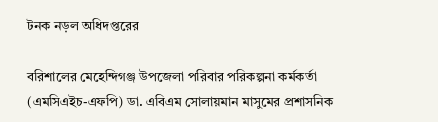টনক নড়ল অধিদপ্তরের

বরিশালের মেহেন্দিগঞ্জ উপজেলা পরিবার পরিকল্পনা কর্মকর্তা (এমসিএইচ-এফপি) ডা. এবিএম সোলায়মান মাসুমের প্রশাসনিক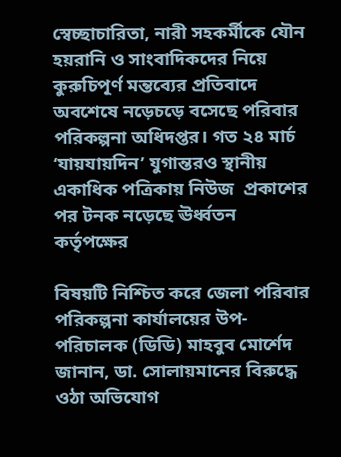স্বেচ্ছাচারিতা, নারী সহকর্মীকে যৌন হয়রানি ও সাংবাদিকদের নিয়ে কুরুচিপূর্ণ মন্তব্যের প্রতিবাদে অবশেষে নড়েচড়ে বসেছে পরিবার পরিকল্পনা অধিদপ্তর। গত ২৪ মার্চ ‘যায়যায়দিন’ যুগান্তরও স্থানীয় একাধিক পত্রিকায় নিউজ  প্রকাশের পর টনক নড়েছে ঊর্ধ্বতন কর্তৃপক্ষের

বিষয়টি নিশ্চিত করে জেলা পরিবার পরিকল্পনা কার্যালয়ের উপ-পরিচালক (ডিডি) মাহবুব মোর্শেদ জানান, ডা. সোলায়মানের বিরুদ্ধে ওঠা অভিযোগ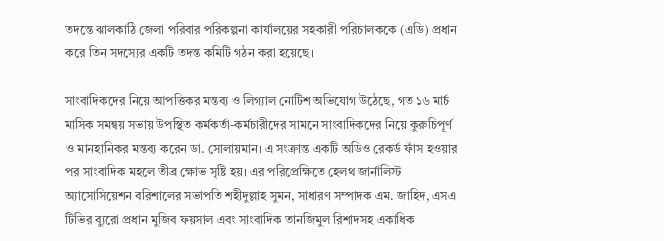তদন্তে ঝালকাঠি জেলা পরিবার পরিকল্পনা কার্যালয়ের সহকারী পরিচালককে (এডি) প্রধান করে তিন সদস্যের একটি তদন্ত কমিটি গঠন করা হয়েছে।

সাংবাদিকদের নিয়ে আপত্তিকর মন্তব্য ও লিগ্যাল নোটিশ অভিযোগ উঠেছে, গত ১৬ মার্চ মাসিক সমন্বয় সভায় উপস্থিত কর্মকর্তা-কর্মচারীদের সামনে সাংবাদিকদের নিয়ে কুরুচিপূর্ণ ও মানহানিকর মন্তব্য করেন ডা. সোলায়মান। এ সংক্রান্ত একটি অডিও রেকর্ড ফাঁস হওয়ার পর সাংবাদিক মহলে তীব্র ক্ষোভ সৃষ্টি হয়। এর পরিপ্রেক্ষিতে হেলথ জার্নালিস্ট অ্যাসোসিয়েশন বরিশালের সভাপতি শহীদুল্লাহ সুমন, সাধারণ সম্পাদক এম. জাহিদ, এসএ টিভির ব্যুরো প্রধান মুজিব ফয়সাল এবং সাংবাদিক তানজিমুল রিশাদসহ একাধিক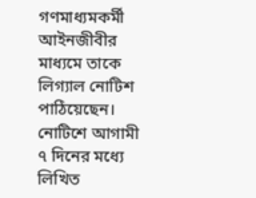গণমাধ্যমকর্মী আইনজীবীর মাধ্যমে তাকে লিগ্যাল নোটিশ পাঠিয়েছেন। নোটিশে আগামী ৭ দিনের মধ্যে লিখিত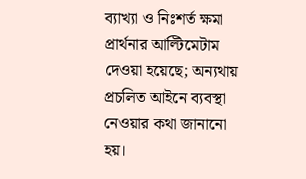ব্যাখ্যা ও নিঃশর্ত ক্ষমা প্রার্থনার আল্টিমেটাম দেওয়া হয়েছে; অন্যথায় প্রচলিত আইনে ব্যবস্থা নেওয়ার কথা জানানো হয়।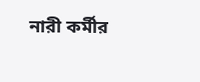নারী কর্মীর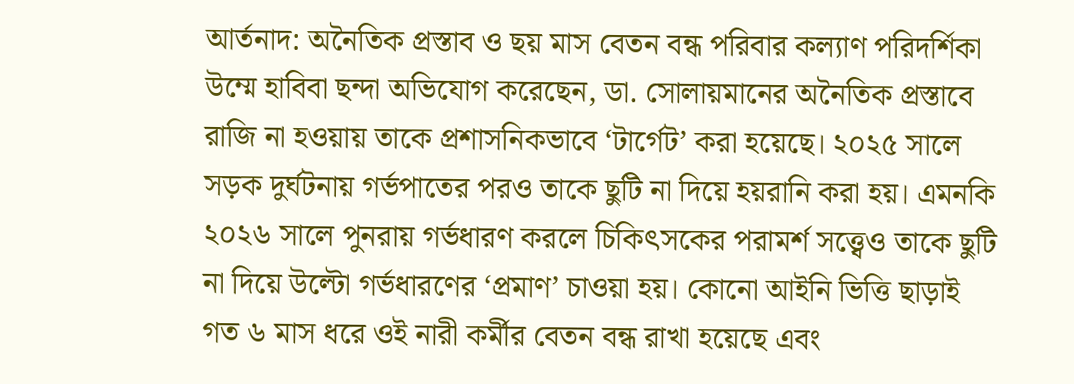আর্তনাদ: অনৈতিক প্রস্তাব ও ছয় মাস বেতন বন্ধ পরিবার কল্যাণ পরিদর্শিকা উম্মে হাবিবা ছন্দা অভিযোগ করেছেন, ডা. সোলায়মানের অনৈতিক প্রস্তাবে রাজি না হওয়ায় তাকে প্রশাসনিকভাবে ‘টার্গেট’ করা হয়েছে। ২০২৫ সালে সড়ক দুর্ঘটনায় গর্ভপাতের পরও তাকে ছুটি না দিয়ে হয়রানি করা হয়। এমনকি ২০২৬ সালে পুনরায় গর্ভধারণ করলে চিকিৎসকের পরামর্শ সত্ত্বেও তাকে ছুটি না দিয়ে উল্টো গর্ভধারণের ‘প্রমাণ’ চাওয়া হয়। কোনো আইনি ভিত্তি ছাড়াই গত ৬ মাস ধরে ওই নারী কর্মীর বেতন বন্ধ রাখা হয়েছে এবং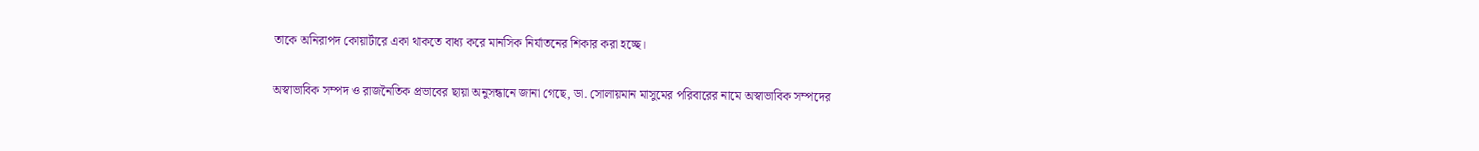তাকে অনিরাপদ কোয়ার্টারে একা থাকতে বাধ্য করে মানসিক নির্যাতনের শিকার করা হচ্ছে।

অস্বাভাবিক সম্পদ ও রাজনৈতিক প্রভাবের ছায়া অনুসন্ধানে জানা গেছে, ডা. সোলায়মান মাসুমের পরিবারের নামে অস্বাভাবিক সম্পদের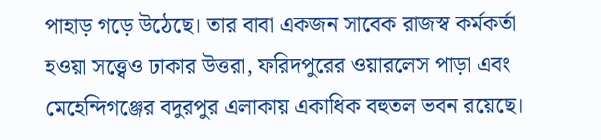পাহাড় গড়ে উঠেছে। তার বাবা একজন সাবেক রাজস্ব কর্মকর্তা হওয়া সত্ত্বেও ঢাকার উত্তরা, ফরিদপুরের ওয়ারলেস পাড়া এবং মেহেন্দিগঞ্জের বদুরপুর এলাকায় একাধিক বহুতল ভবন রয়েছে।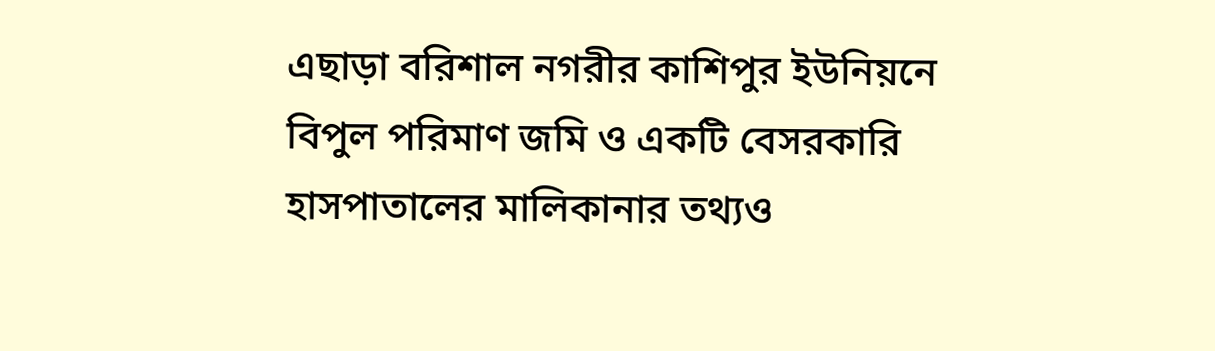এছাড়া বরিশাল নগরীর কাশিপুর ইউনিয়নে বিপুল পরিমাণ জমি ও একটি বেসরকারি হাসপাতালের মালিকানার তথ্যও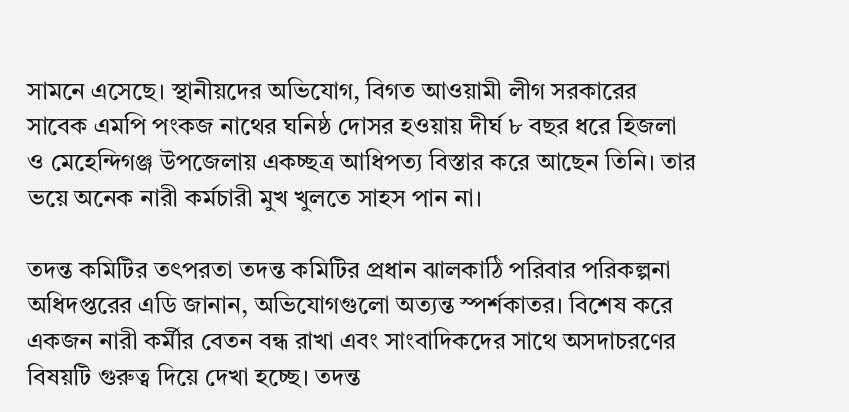সামনে এসেছে। স্থানীয়দের অভিযোগ, বিগত আওয়ামী লীগ সরকারের সাবেক এমপি পংকজ নাথের ঘনিষ্ঠ দোসর হওয়ায় দীর্ঘ ৮ বছর ধরে হিজলা ও মেহেন্দিগঞ্জ উপজেলায় একচ্ছত্র আধিপত্য বিস্তার করে আছেন তিনি। তার ভয়ে অনেক নারী কর্মচারী মুখ খুলতে সাহস পান না।

তদন্ত কমিটির তৎপরতা তদন্ত কমিটির প্রধান ঝালকাঠি পরিবার পরিকল্পনা অধিদপ্তরের এডি জানান, অভিযোগগুলো অত্যন্ত স্পর্শকাতর। বিশেষ করে একজন নারী কর্মীর বেতন বন্ধ রাখা এবং সাংবাদিকদের সাথে অসদাচরণের বিষয়টি গুরুত্ব দিয়ে দেখা হচ্ছে। তদন্ত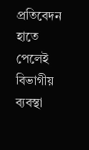প্রতিবেদন হাতে পেলেই বিভাগীয় ব্যবস্থা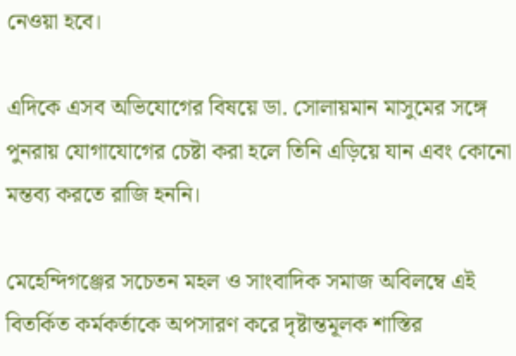নেওয়া হবে।

এদিকে এসব অভিযোগের বিষয়ে ডা. সোলায়মান মাসুমের সঙ্গে পুনরায় যোগাযোগের চেষ্টা করা হলে তিনি এড়িয়ে যান এবং কোনো মন্তব্য করতে রাজি হননি।

মেহেন্দিগঞ্জের সচেতন মহল ও সাংবাদিক সমাজ অবিলম্বে এই বিতর্কিত কর্মকর্তাকে অপসারণ করে দৃষ্টান্তমূলক শাস্তির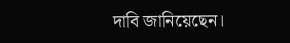দাবি জানিয়েছেন।